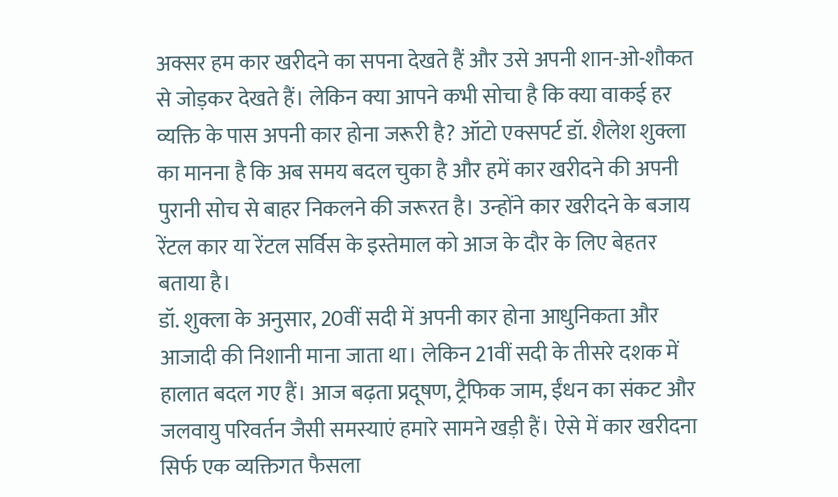अक्सर हम कार खरीदने का सपना देखते हैं और उसे अपनी शान-ओ-शौकत से जोड़कर देखते हैं। लेकिन क्या आपने कभी सोचा है कि क्या वाकई हर व्यक्ति के पास अपनी कार होना जरूरी है? ऑटो एक्सपर्ट डॉ. शैलेश शुक्ला का मानना है कि अब समय बदल चुका है और हमें कार खरीदने की अपनी पुरानी सोच से बाहर निकलने की जरूरत है। उन्होंने कार खरीदने के बजाय रेंटल कार या रेंटल सर्विस के इस्तेमाल को आज के दौर के लिए बेहतर बताया है।
डॉ. शुक्ला के अनुसार, 20वीं सदी में अपनी कार होना आधुनिकता और आजादी की निशानी माना जाता था। लेकिन 21वीं सदी के तीसरे दशक में हालात बदल गए हैं। आज बढ़ता प्रदूषण, ट्रैफिक जाम, ईंधन का संकट और जलवायु परिवर्तन जैसी समस्याएं हमारे सामने खड़ी हैं। ऐसे में कार खरीदना सिर्फ एक व्यक्तिगत फैसला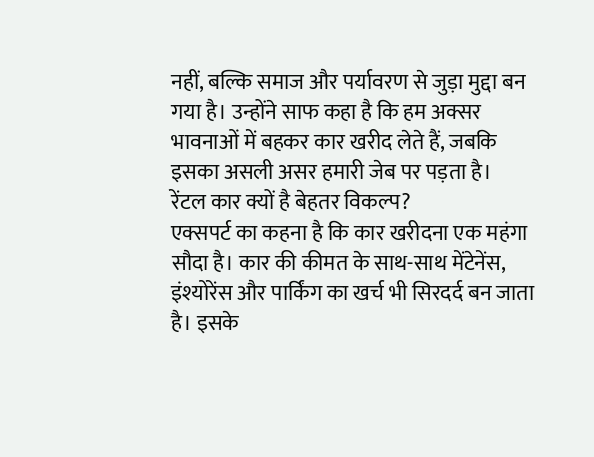नहीं, बल्कि समाज और पर्यावरण से जुड़ा मुद्दा बन गया है। उन्होंने साफ कहा है कि हम अक्सर भावनाओं में बहकर कार खरीद लेते हैं, जबकि इसका असली असर हमारी जेब पर पड़ता है।
रेंटल कार क्यों है बेहतर विकल्प?
एक्सपर्ट का कहना है कि कार खरीदना एक महंगा सौदा है। कार की कीमत के साथ-साथ मेंटेनेंस, इंश्योरेंस और पार्किंग का खर्च भी सिरदर्द बन जाता है। इसके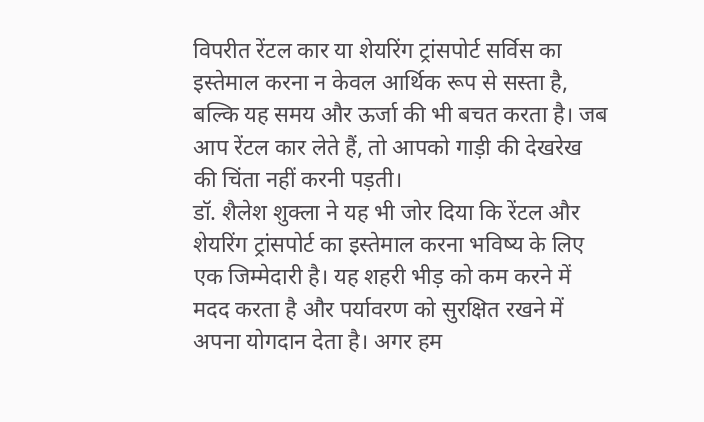विपरीत रेंटल कार या शेयरिंग ट्रांसपोर्ट सर्विस का इस्तेमाल करना न केवल आर्थिक रूप से सस्ता है, बल्कि यह समय और ऊर्जा की भी बचत करता है। जब आप रेंटल कार लेते हैं, तो आपको गाड़ी की देखरेख की चिंता नहीं करनी पड़ती।
डॉ. शैलेश शुक्ला ने यह भी जोर दिया कि रेंटल और शेयरिंग ट्रांसपोर्ट का इस्तेमाल करना भविष्य के लिए एक जिम्मेदारी है। यह शहरी भीड़ को कम करने में मदद करता है और पर्यावरण को सुरक्षित रखने में अपना योगदान देता है। अगर हम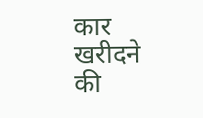कार खरीदने की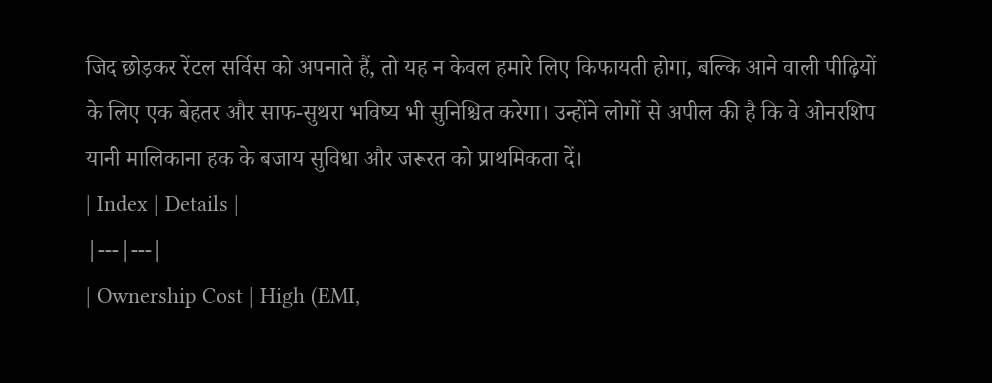जिद छोड़कर रेंटल सर्विस को अपनाते हैं, तो यह न केवल हमारे लिए किफायती होगा, बल्कि आने वाली पीढ़ियों के लिए एक बेहतर और साफ-सुथरा भविष्य भी सुनिश्चित करेगा। उन्होंने लोगों से अपील की है कि वे ओनरशिप यानी मालिकाना हक के बजाय सुविधा और जरूरत को प्राथमिकता दें।
| Index | Details |
|---|---|
| Ownership Cost | High (EMI,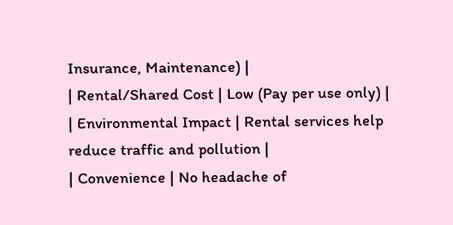Insurance, Maintenance) |
| Rental/Shared Cost | Low (Pay per use only) |
| Environmental Impact | Rental services help reduce traffic and pollution |
| Convenience | No headache of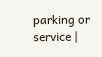parking or service |